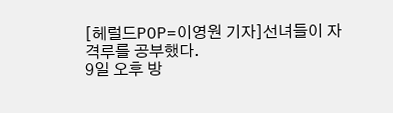[헤럴드POP=이영원 기자]선녀들이 자격루를 공부했다.
9일 오후 방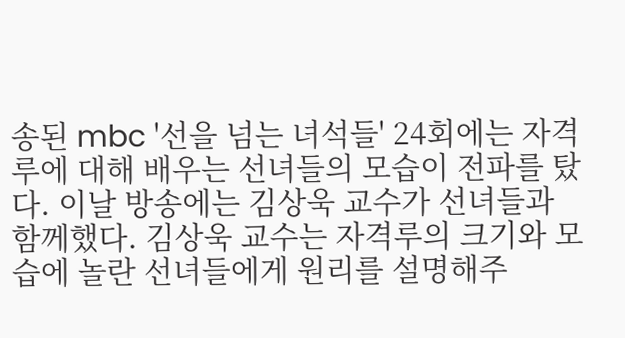송된 mbc '선을 넘는 녀석들' 24회에는 자격루에 대해 배우는 선녀들의 모습이 전파를 탔다. 이날 방송에는 김상욱 교수가 선녀들과 함께했다. 김상욱 교수는 자격루의 크기와 모습에 놀란 선녀들에게 원리를 설명해주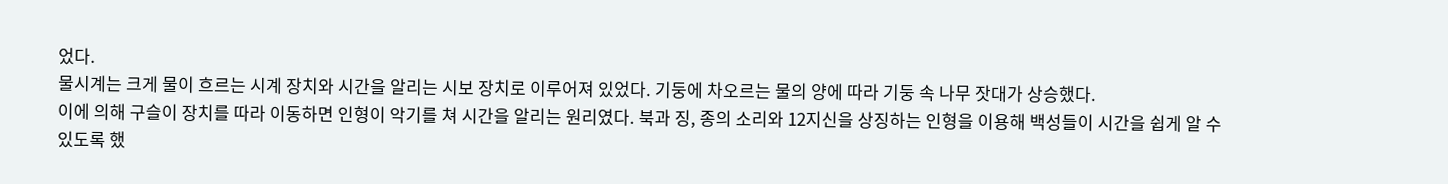었다.
물시계는 크게 물이 흐르는 시계 장치와 시간을 알리는 시보 장치로 이루어져 있었다. 기둥에 차오르는 물의 양에 따라 기둥 속 나무 잣대가 상승했다.
이에 의해 구슬이 장치를 따라 이동하면 인형이 악기를 쳐 시간을 알리는 원리였다. 북과 징, 종의 소리와 12지신을 상징하는 인형을 이용해 백성들이 시간을 쉽게 알 수 있도록 했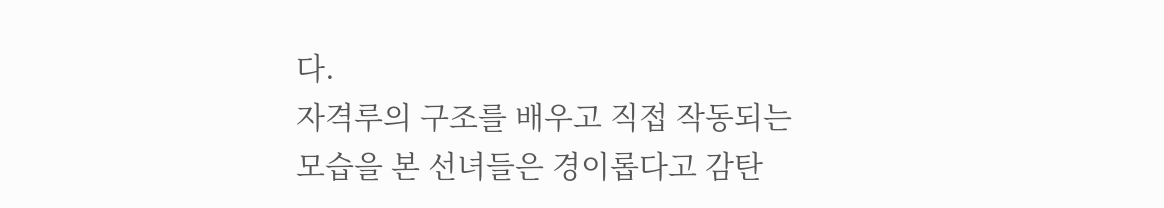다.
자격루의 구조를 배우고 직접 작동되는 모습을 본 선녀들은 경이롭다고 감탄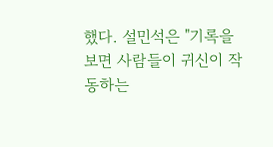했다. 설민석은 "기록을 보면 사람들이 귀신이 작동하는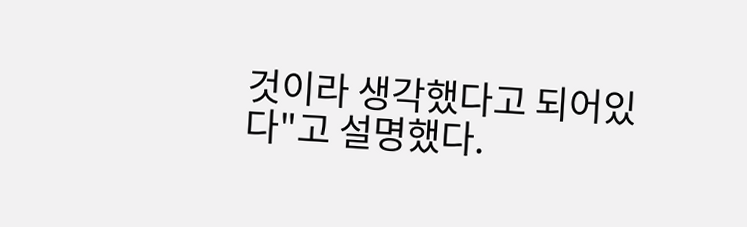것이라 생각했다고 되어있다"고 설명했다.